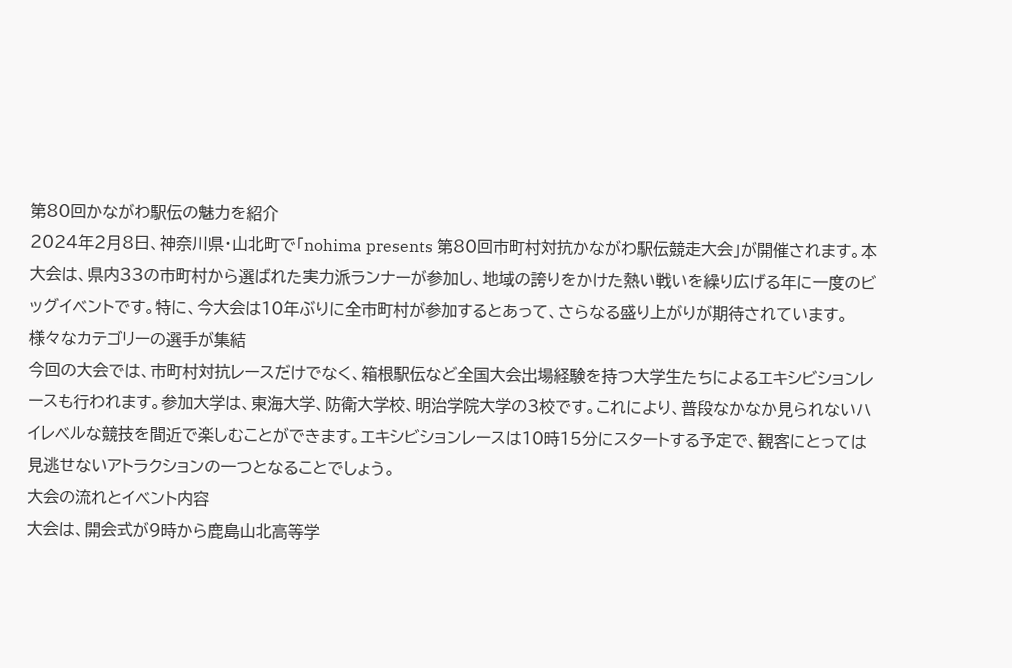第80回かながわ駅伝の魅力を紹介
2024年2月8日、神奈川県・山北町で「nohima presents 第80回市町村対抗かながわ駅伝競走大会」が開催されます。本大会は、県内33の市町村から選ばれた実力派ランナーが参加し、地域の誇りをかけた熱い戦いを繰り広げる年に一度のビッグイベントです。特に、今大会は10年ぶりに全市町村が参加するとあって、さらなる盛り上がりが期待されています。
様々なカテゴリーの選手が集結
今回の大会では、市町村対抗レースだけでなく、箱根駅伝など全国大会出場経験を持つ大学生たちによるエキシビションレースも行われます。参加大学は、東海大学、防衛大学校、明治学院大学の3校です。これにより、普段なかなか見られないハイレベルな競技を間近で楽しむことができます。エキシビションレースは10時15分にスタートする予定で、観客にとっては見逃せないアトラクションの一つとなることでしょう。
大会の流れとイベント内容
大会は、開会式が9時から鹿島山北高等学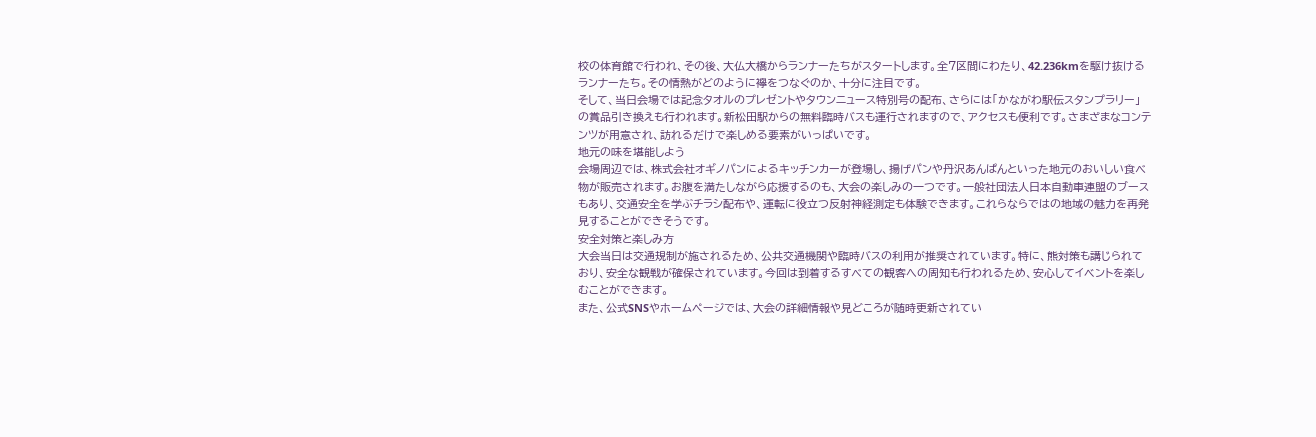校の体育館で行われ、その後、大仏大橋からランナーたちがスタートします。全7区間にわたり、42.236kmを駆け抜けるランナーたち。その情熱がどのように襷をつなぐのか、十分に注目です。
そして、当日会場では記念タオルのプレゼントやタウンニュース特別号の配布、さらには「かながわ駅伝スタンプラリー」の賞品引き換えも行われます。新松田駅からの無料臨時バスも運行されますので、アクセスも便利です。さまざまなコンテンツが用意され、訪れるだけで楽しめる要素がいっぱいです。
地元の味を堪能しよう
会場周辺では、株式会社オギノパンによるキッチンカーが登場し、揚げパンや丹沢あんぱんといった地元のおいしい食べ物が販売されます。お腹を満たしながら応援するのも、大会の楽しみの一つです。一般社団法人日本自動車連盟のブースもあり、交通安全を学ぶチラシ配布や、運転に役立つ反射神経測定も体験できます。これらならではの地域の魅力を再発見することができそうです。
安全対策と楽しみ方
大会当日は交通規制が施されるため、公共交通機関や臨時バスの利用が推奨されています。特に、熊対策も講じられており、安全な観戦が確保されています。今回は到着するすべての観客への周知も行われるため、安心してイベントを楽しむことができます。
また、公式SNSやホームページでは、大会の詳細情報や見どころが随時更新されてい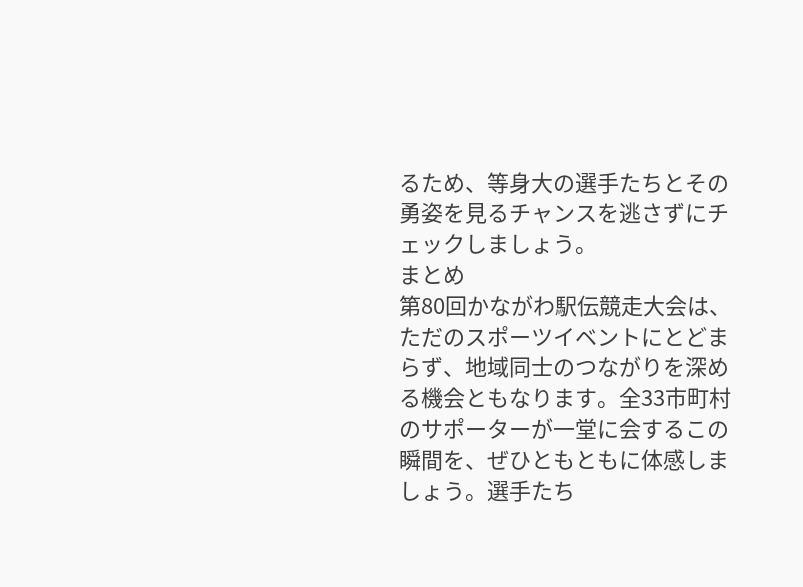るため、等身大の選手たちとその勇姿を見るチャンスを逃さずにチェックしましょう。
まとめ
第80回かながわ駅伝競走大会は、ただのスポーツイベントにとどまらず、地域同士のつながりを深める機会ともなります。全33市町村のサポーターが一堂に会するこの瞬間を、ぜひともともに体感しましょう。選手たち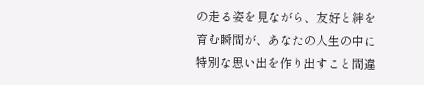の走る姿を見ながら、友好と絆を育む瞬間が、あなたの人生の中に特別な思い出を作り出すこと間違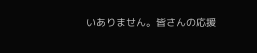いありません。皆さんの応援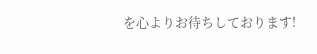を心よりお待ちしております!